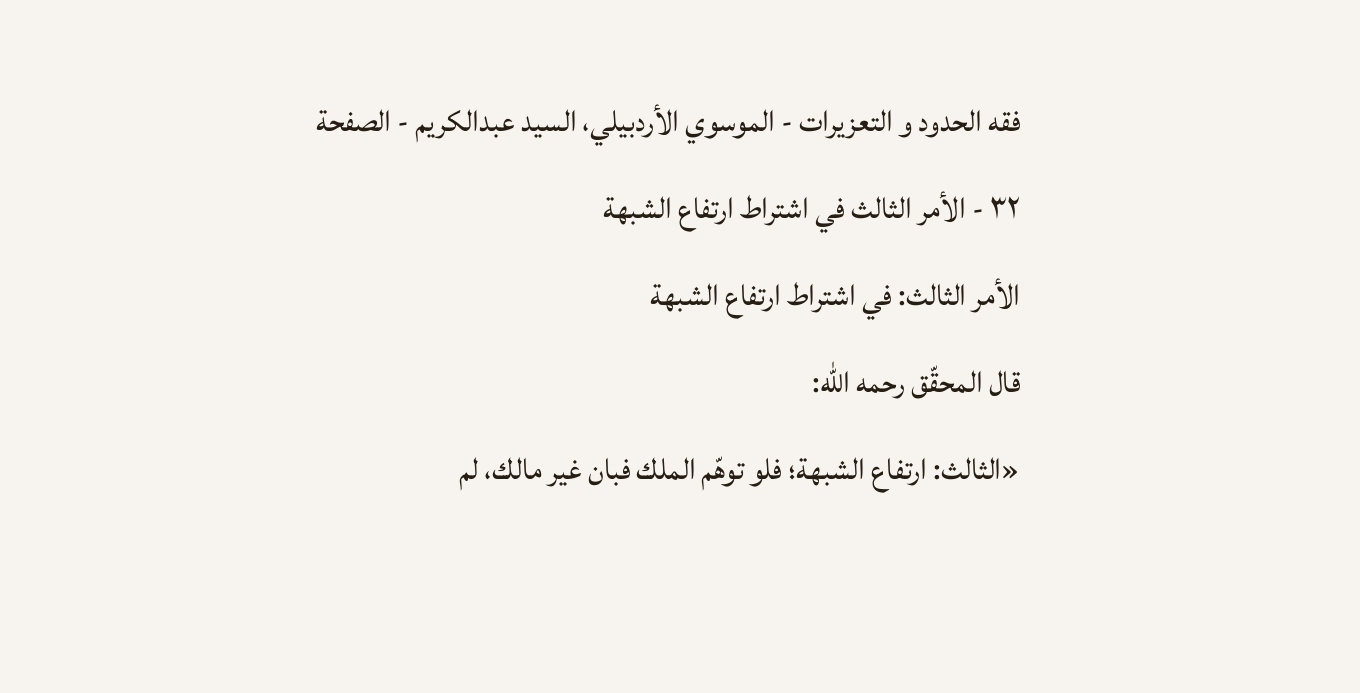فقه الحدود و التعزيرات - الموسوي الأردبيلي، السيد عبدالكريم - الصفحة ٣٢ - الأمر الثالث في اشتراط ارتفاع الشبهة
الأمر الثالث: في اشتراط ارتفاع الشبهة
قال المحقّق رحمه الله:
«الثالث: ارتفاع الشبهة؛ فلو توهّم الملك فبان غير مالك، لم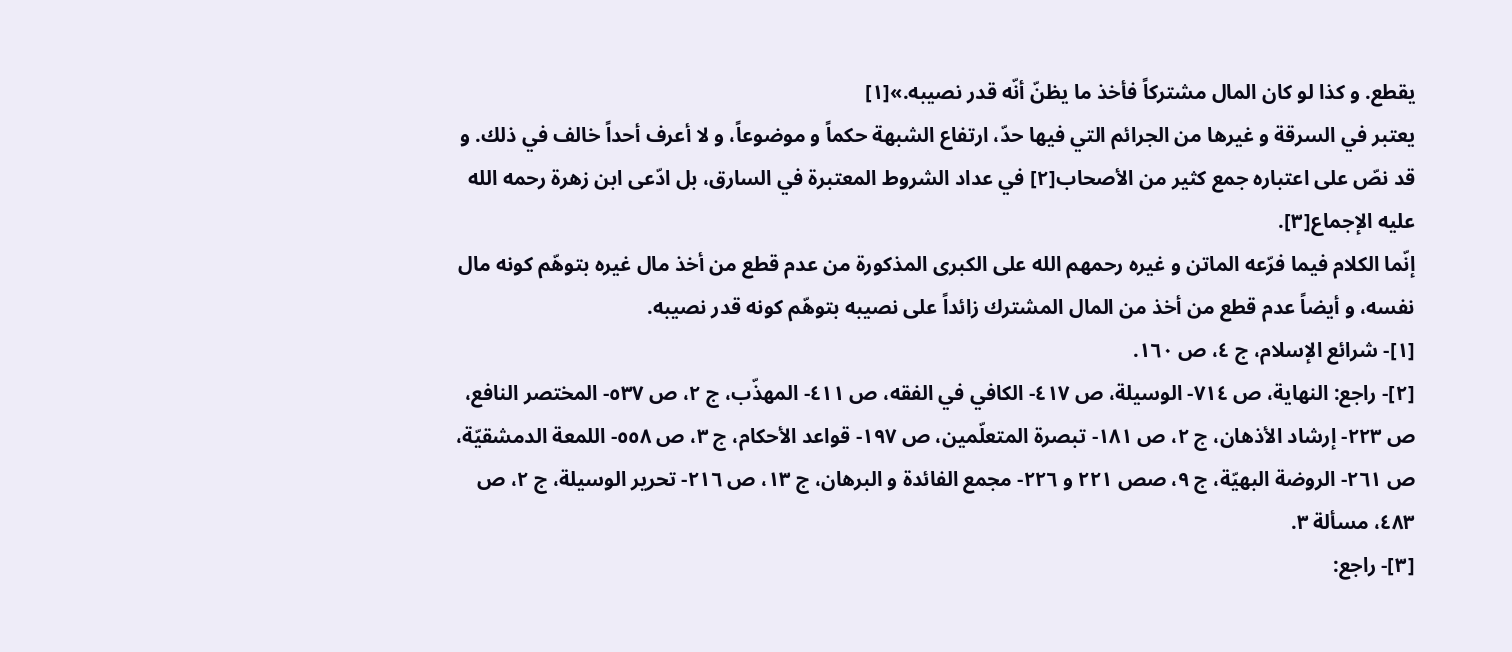يقطع. و كذا لو كان المال مشتركاً فأخذ ما يظنّ أنّه قدر نصيبه.»[١]
يعتبر في السرقة و غيرها من الجرائم التي فيها حدّ، ارتفاع الشبهة حكماً و موضوعاً، و لا أعرف أحداً خالف في ذلك. و قد نصّ على اعتباره جمع كثير من الأصحاب[٢] في عداد الشروط المعتبرة في السارق، بل ادّعى ابن زهرة رحمه الله عليه الإجماع[٣].
إنّما الكلام فيما فرّعه الماتن و غيره رحمهم الله على الكبرى المذكورة من عدم قطع من أخذ مال غيره بتوهّم كونه مال نفسه، و أيضاً عدم قطع من أخذ من المال المشترك زائداً على نصيبه بتوهّم كونه قدر نصيبه.
[١]- شرائع الإسلام، ج ٤، ص ١٦٠.
[٢]- راجع: النهاية، ص ٧١٤- الوسيلة، ص ٤١٧- الكافي في الفقه، ص ٤١١- المهذّب، ج ٢، ص ٥٣٧- المختصر النافع، ص ٢٢٣- إرشاد الأذهان، ج ٢، ص ١٨١- تبصرة المتعلّمين، ص ١٩٧- قواعد الأحكام، ج ٣، ص ٥٥٨- اللمعة الدمشقيّة، ص ٢٦١- الروضة البهيّة، ج ٩، صص ٢٢١ و ٢٢٦- مجمع الفائدة و البرهان، ج ١٣، ص ٢١٦- تحرير الوسيلة، ج ٢، ص ٤٨٣، مسألة ٣.
[٣]- راجع: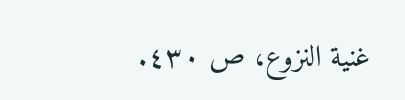غنية النزوع، ص ٤٣٠.